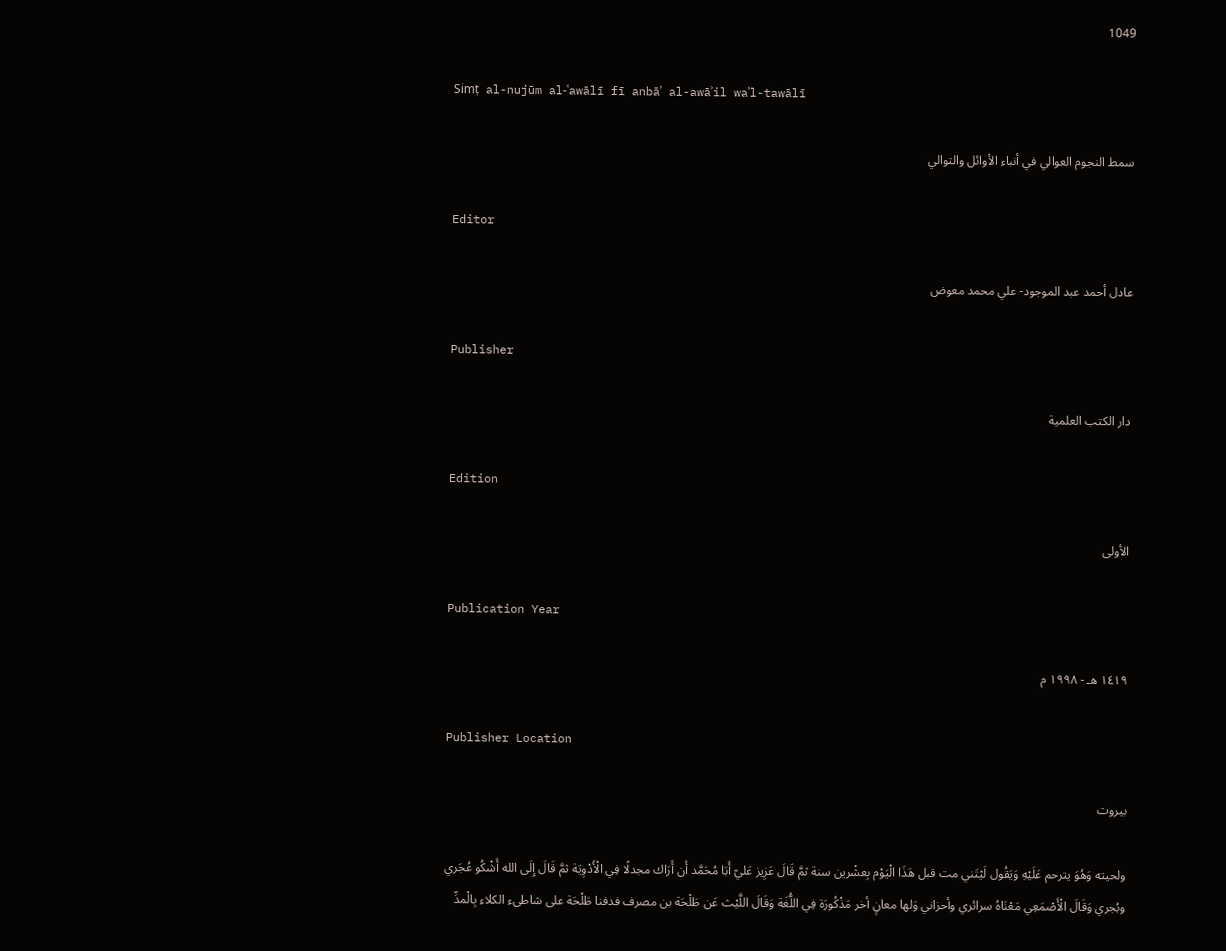1049

Simṭ al-nujūm al-ʿawālī fī anbāʾ al-awāʾil waʾl-tawālī

سمط النجوم العوالي في أنباء الأوائل والتوالي

Editor

عادل أحمد عبد الموجود- علي محمد معوض

Publisher

دار الكتب العلمية

Edition

الأولى

Publication Year

١٤١٩ هـ - ١٩٩٨ م

Publisher Location

بيروت

ولحيته وَهُوَ يترحم عَلَيْهِ وَيَقُول لَيْتَني مت قبل هَذَا الْيَوْم بِعشْرين سنة ثمَّ قَالَ عَزِيز عَليّ أَبَا مُحَمَّد أَن أَرَاك مجدلًا فِي الْأَدْوِيَة ثمَّ قَالَ إِلَى الله أَشْكُو عُجَري وبُجري وَقَالَ الْأَصْمَعِي مَعْنَاهُ سرائري وأحزاني وَلها معانٍ أخر مَذْكُورَة فِي اللُّغَة وَقَالَ اللَّيْث عَن طَلْحَة بن مصرف فدفنا طَلْحَة على شاطىء الكلاء بِالْمدِّ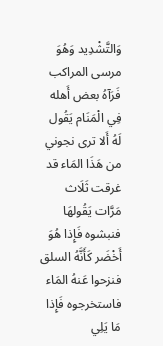وَالتَّشْدِيد وَهُوَ مرسى المراكب فَرَآهُ بعض أَهله فِي الْمَنَام يَقُول لَهُ أَلا ترى نجوني من هَذَا المَاء قد غرقت ثَلَاث مَرَّات يَقُولهَا فنبشوه فَإِذا هُوَ أَخْضَر كَأَنَّهُ السلق فنزحوا عَنهُ المَاء فاستخرجوه فَإِذا مَا يَلِي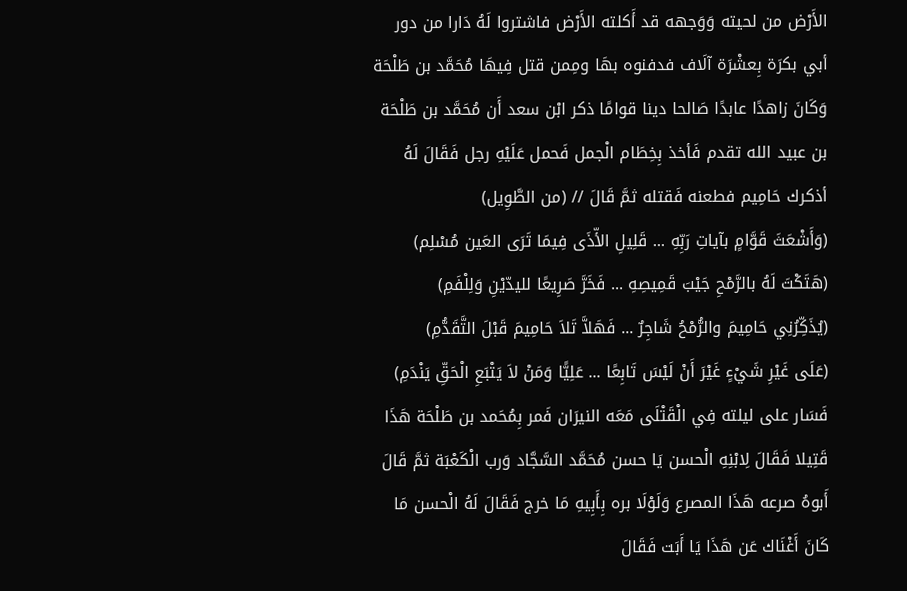الأَرْض من لحيته وَوَجهه قد أَكلته الأَرْض فاشتروا لَهُ دَارا من دور أبي بكرَة بِعشْرَة آلَاف فدفنوه بهَا ومِمن قتل فِيهَا مُحَمَّد بن طَلْحَة وَكَانَ زاهدًا عابدًا صَالحا دينا قوامًا ذكر ابْن سعد أَن مُحَمَّد بن طَلْحَة بن عبيد الله تقدم فَأخذ بِخِطَام الْجمل فَحمل عَلَيْهِ رجل فَقَالَ لَهُ أذكرك حَامِيم فطعنه فَقتله ثمَّ قَالَ // (من الطَّوِيل)
(وَأَشْعَثَ قَوَّامٍ بآياتِ رَبِّهِ ... قَلِيلِ الأّذَى فِيمَا تَرَى العَين مُسْلِم)
(هَتَكْتَ لَهُ بالرَّمْحِ جَيْبَ قَمِيصِهِ ... فَخَرَّ صَرِيعًا لليدّيْنِ وَلِلْفَمِ)
(يُذَكِّرُنِي حَامِيمَ والرُّمْحُ شَاجِرٌ ... فَهَلاَّ تَلاَ حَامِيمَ قَبْلَ التَّقَدُّمِ)
(عَلَى غَيْرِ شَيْءٍ غَيْرَ أَنْ لَيْسَ تَابِعًا ... عَلِيًّا وَمَنْ لاَ يَتْبَعِ الْحَقِّ يَنْدَمِ)
فَسَار على ليلته فِي الْقَتْلَى مَعَه النيرَان فَمر بِمُحَمد بن طَلْحَة هَذَا قَتِيلا فَقَالَ لِابْنِهِ الْحسن يَا حسن مُحَمَّد السَّجَّاد وَرب الْكَعْبَة ثمَّ قَالَ أَبوهُ صرعه هَذَا المصرع وَلَوْلَا بره بِأَبِيهِ مَا خرج فَقَالَ لَهُ الْحسن مَا كَانَ أَغْنَاك عَن هَذَا يَا أَبَت فَقَالَ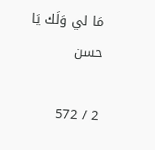مَا لي وَلَك يَا حسن

2 / 572